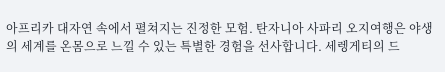아프리카 대자연 속에서 펼쳐지는 진정한 모험. 탄자니아 사파리 오지여행은 야생의 세계를 온몸으로 느낄 수 있는 특별한 경험을 선사합니다. 세렝게티의 드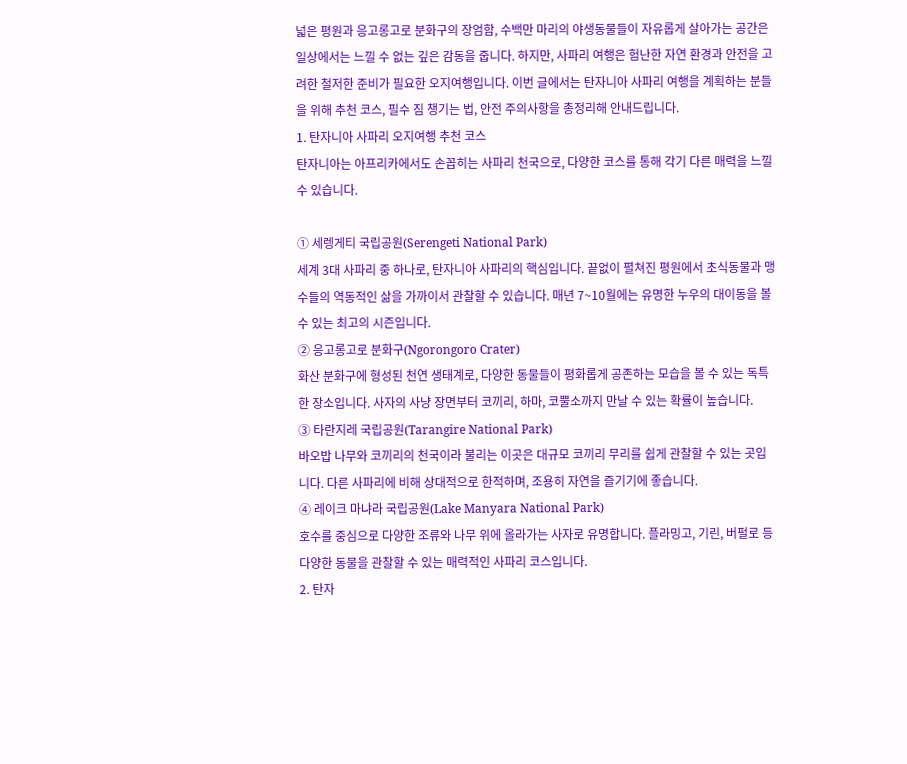넓은 평원과 응고롱고로 분화구의 장엄함, 수백만 마리의 야생동물들이 자유롭게 살아가는 공간은 일상에서는 느낄 수 없는 깊은 감동을 줍니다. 하지만, 사파리 여행은 험난한 자연 환경과 안전을 고려한 철저한 준비가 필요한 오지여행입니다. 이번 글에서는 탄자니아 사파리 여행을 계획하는 분들을 위해 추천 코스, 필수 짐 챙기는 법, 안전 주의사항을 총정리해 안내드립니다.
1. 탄자니아 사파리 오지여행 추천 코스
탄자니아는 아프리카에서도 손꼽히는 사파리 천국으로, 다양한 코스를 통해 각기 다른 매력을 느낄 수 있습니다.

① 세렝게티 국립공원(Serengeti National Park)
세계 3대 사파리 중 하나로, 탄자니아 사파리의 핵심입니다. 끝없이 펼쳐진 평원에서 초식동물과 맹수들의 역동적인 삶을 가까이서 관찰할 수 있습니다. 매년 7~10월에는 유명한 누우의 대이동을 볼 수 있는 최고의 시즌입니다.
② 응고롱고로 분화구(Ngorongoro Crater)
화산 분화구에 형성된 천연 생태계로, 다양한 동물들이 평화롭게 공존하는 모습을 볼 수 있는 독특한 장소입니다. 사자의 사냥 장면부터 코끼리, 하마, 코뿔소까지 만날 수 있는 확률이 높습니다.
③ 타란지레 국립공원(Tarangire National Park)
바오밥 나무와 코끼리의 천국이라 불리는 이곳은 대규모 코끼리 무리를 쉽게 관찰할 수 있는 곳입니다. 다른 사파리에 비해 상대적으로 한적하며, 조용히 자연을 즐기기에 좋습니다.
④ 레이크 마냐라 국립공원(Lake Manyara National Park)
호수를 중심으로 다양한 조류와 나무 위에 올라가는 사자로 유명합니다. 플라밍고, 기린, 버펄로 등 다양한 동물을 관찰할 수 있는 매력적인 사파리 코스입니다.
2. 탄자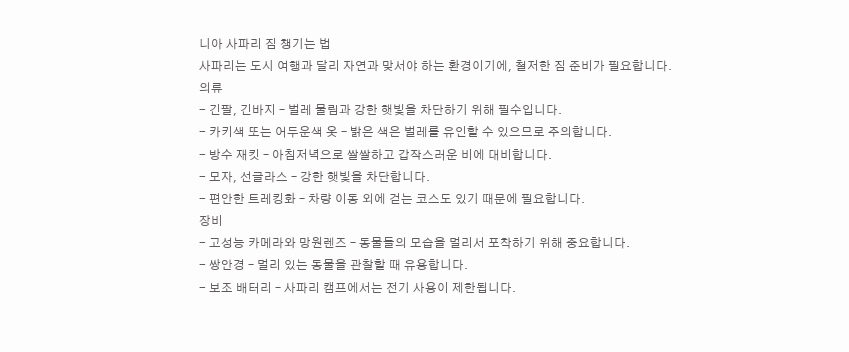니아 사파리 짐 챙기는 법
사파리는 도시 여행과 달리 자연과 맞서야 하는 환경이기에, 철저한 짐 준비가 필요합니다.
의류
- 긴팔, 긴바지 – 벌레 물림과 강한 햇빛을 차단하기 위해 필수입니다.
- 카키색 또는 어두운색 옷 – 밝은 색은 벌레를 유인할 수 있으므로 주의합니다.
- 방수 재킷 – 아침저녁으로 쌀쌀하고 갑작스러운 비에 대비합니다.
- 모자, 선글라스 – 강한 햇빛을 차단합니다.
- 편안한 트레킹화 – 차량 이동 외에 걷는 코스도 있기 때문에 필요합니다.
장비
- 고성능 카메라와 망원렌즈 – 동물들의 모습을 멀리서 포착하기 위해 중요합니다.
- 쌍안경 – 멀리 있는 동물을 관찰할 때 유용합니다.
- 보조 배터리 – 사파리 캠프에서는 전기 사용이 제한됩니다.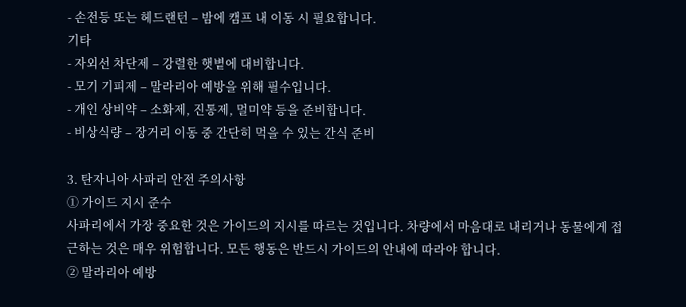- 손전등 또는 헤드랜턴 – 밤에 캠프 내 이동 시 필요합니다.
기타
- 자외선 차단제 – 강렬한 햇볕에 대비합니다.
- 모기 기피제 – 말라리아 예방을 위해 필수입니다.
- 개인 상비약 – 소화제, 진통제, 멀미약 등을 준비합니다.
- 비상식량 – 장거리 이동 중 간단히 먹을 수 있는 간식 준비

3. 탄자니아 사파리 안전 주의사항
① 가이드 지시 준수
사파리에서 가장 중요한 것은 가이드의 지시를 따르는 것입니다. 차량에서 마음대로 내리거나 동물에게 접근하는 것은 매우 위험합니다. 모든 행동은 반드시 가이드의 안내에 따라야 합니다.
② 말라리아 예방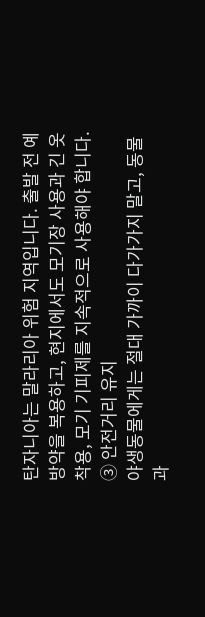탄자니아는 말라리아 위험 지역입니다. 출발 전 예방약을 복용하고, 현지에서도 모기장 사용과 긴 옷 착용, 모기 기피제를 지속적으로 사용해야 합니다.
③ 안전거리 유지
야생동물에게는 절대 가까이 다가가지 말고, 동물과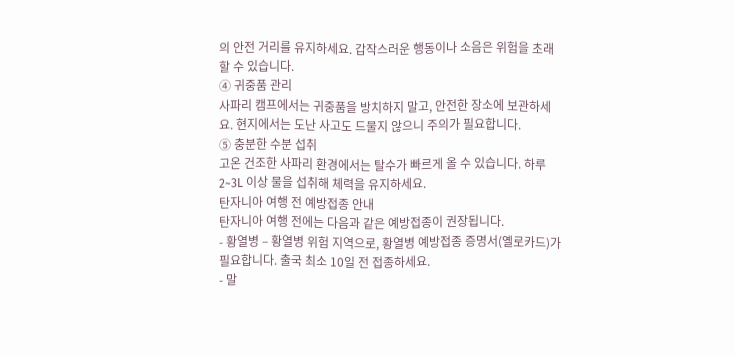의 안전 거리를 유지하세요. 갑작스러운 행동이나 소음은 위험을 초래할 수 있습니다.
④ 귀중품 관리
사파리 캠프에서는 귀중품을 방치하지 말고, 안전한 장소에 보관하세요. 현지에서는 도난 사고도 드물지 않으니 주의가 필요합니다.
⑤ 충분한 수분 섭취
고온 건조한 사파리 환경에서는 탈수가 빠르게 올 수 있습니다. 하루 2~3L 이상 물을 섭취해 체력을 유지하세요.
탄자니아 여행 전 예방접종 안내
탄자니아 여행 전에는 다음과 같은 예방접종이 권장됩니다.
- 황열병 – 황열병 위험 지역으로, 황열병 예방접종 증명서(옐로카드)가 필요합니다. 출국 최소 10일 전 접종하세요.
- 말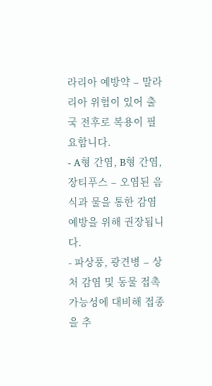라리아 예방약 – 말라리아 위험이 있어 출국 전후로 복용이 필요합니다.
- A형 간염, B형 간염, 장티푸스 – 오염된 음식과 물을 통한 감염 예방을 위해 권장됩니다.
- 파상풍, 광견병 – 상처 감염 및 동물 접촉 가능성에 대비해 접종을 추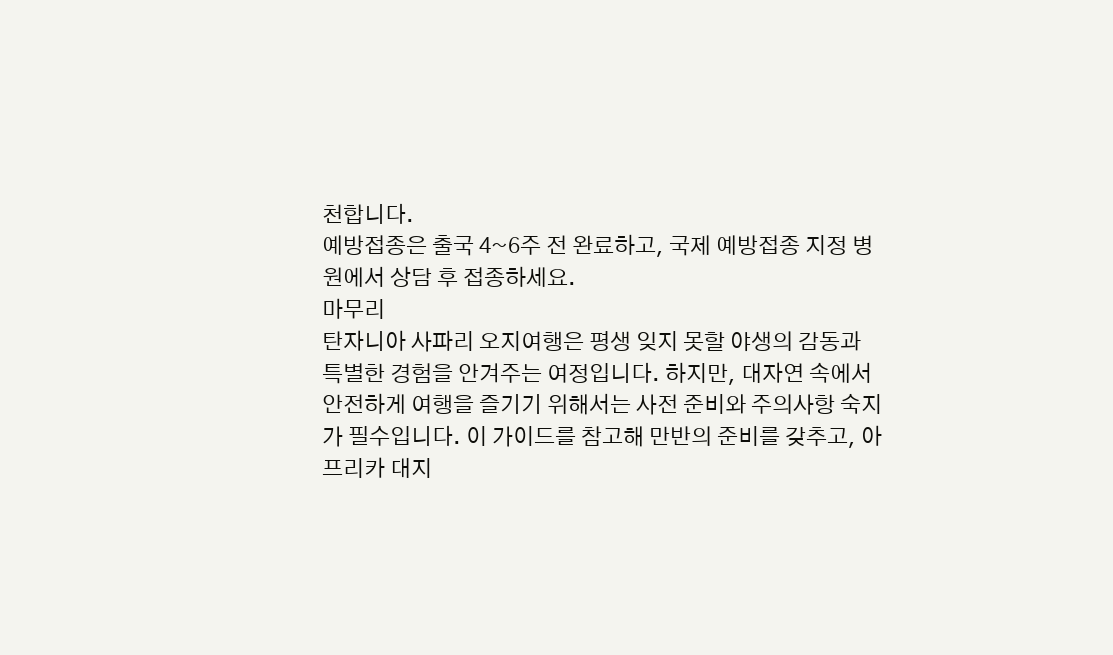천합니다.
예방접종은 출국 4~6주 전 완료하고, 국제 예방접종 지정 병원에서 상담 후 접종하세요.
마무리
탄자니아 사파리 오지여행은 평생 잊지 못할 야생의 감동과 특별한 경험을 안겨주는 여정입니다. 하지만, 대자연 속에서 안전하게 여행을 즐기기 위해서는 사전 준비와 주의사항 숙지가 필수입니다. 이 가이드를 참고해 만반의 준비를 갖추고, 아프리카 대지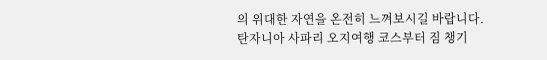의 위대한 자연을 온전히 느껴보시길 바랍니다.
탄자니아 사파리 오지여행 코스부터 짐 챙기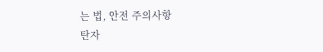는 법, 안전 주의사항
탄자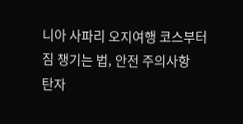니아 사파리 오지여행 코스부터 짐 챙기는 법, 안전 주의사항
탄자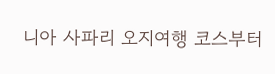니아 사파리 오지여행 코스부터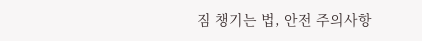짐 챙기는 법, 안전 주의사항